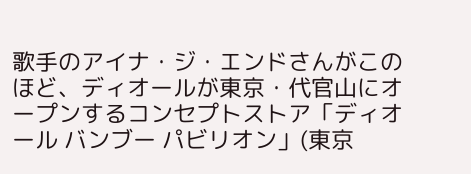歌手のアイナ・ジ・エンドさんがこのほど、ディオールが東京・代官山にオープンするコンセプトストア「ディオール バンブー パビリオン」(東京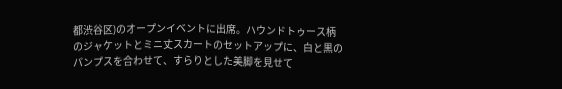都渋谷区)のオープンイベントに出席。ハウンドトゥース柄のジャケットとミニ丈スカートのセットアップに、白と黒のパンプスを合わせて、すらりとした美脚を見せて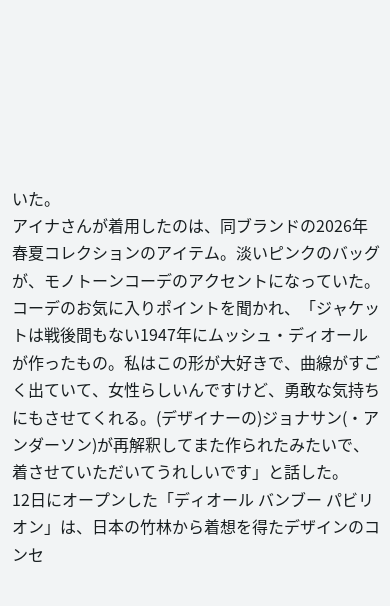いた。
アイナさんが着用したのは、同ブランドの2026年春夏コレクションのアイテム。淡いピンクのバッグが、モノトーンコーデのアクセントになっていた。
コーデのお気に入りポイントを聞かれ、「ジャケットは戦後間もない1947年にムッシュ・ディオールが作ったもの。私はこの形が大好きで、曲線がすごく出ていて、女性らしいんですけど、勇敢な気持ちにもさせてくれる。(デザイナーの)ジョナサン(・アンダーソン)が再解釈してまた作られたみたいで、着させていただいてうれしいです」と話した。
12日にオープンした「ディオール バンブー パビリオン」は、日本の竹林から着想を得たデザインのコンセ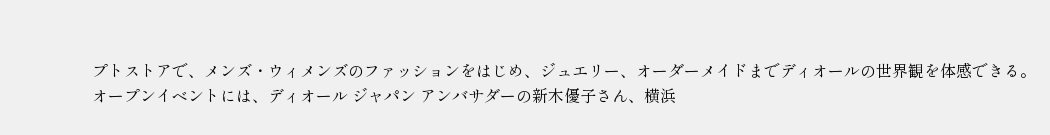プトストアで、メンズ・ウィメンズのファッションをはじめ、ジュエリー、オーダーメイドまでディオールの世界観を体感できる。
オープンイベントには、ディオール ジャパン アンバサダーの新木優子さん、横浜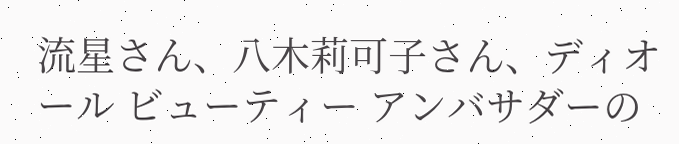流星さん、八木莉可子さん、ディオール ビューティー アンバサダーの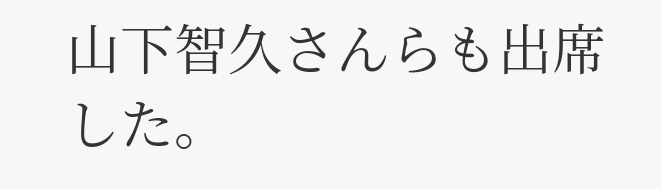山下智久さんらも出席した。